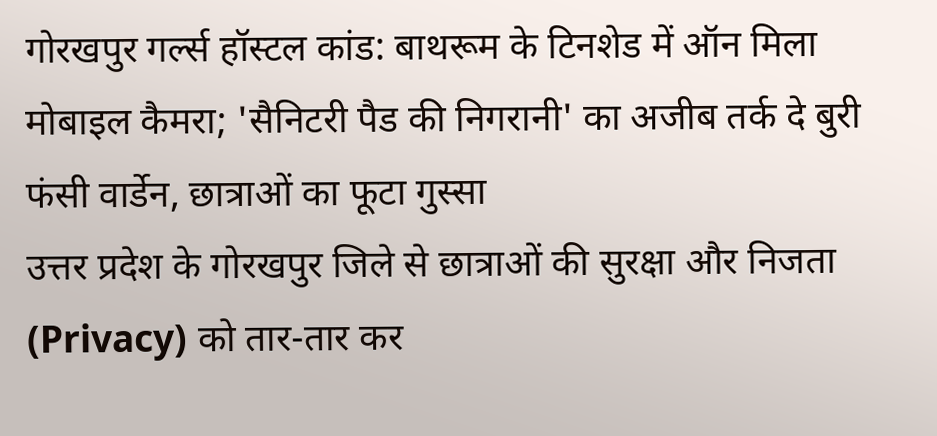गोरखपुर गर्ल्स हॉस्टल कांड: बाथरूम के टिनशेड में ऑन मिला मोबाइल कैमरा; 'सैनिटरी पैड की निगरानी' का अजीब तर्क दे बुरी फंसी वार्डेन, छात्राओं का फूटा गुस्सा
उत्तर प्रदेश के गोरखपुर जिले से छात्राओं की सुरक्षा और निजता (Privacy) को तार-तार कर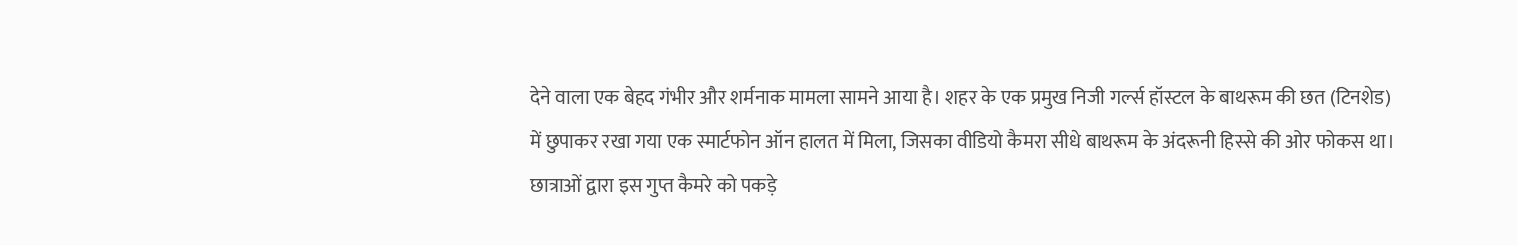देने वाला एक बेहद गंभीर और शर्मनाक मामला सामने आया है। शहर के एक प्रमुख निजी गर्ल्स हॉस्टल के बाथरूम की छत (टिनशेड) में छुपाकर रखा गया एक स्मार्टफोन ऑन हालत में मिला, जिसका वीडियो कैमरा सीधे बाथरूम के अंदरूनी हिस्से की ओर फोकस था।
छात्राओं द्वारा इस गुप्त कैमरे को पकड़े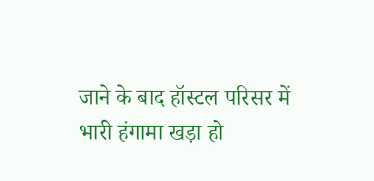जाने के बाद हॉस्टल परिसर में भारी हंगामा खड़ा हो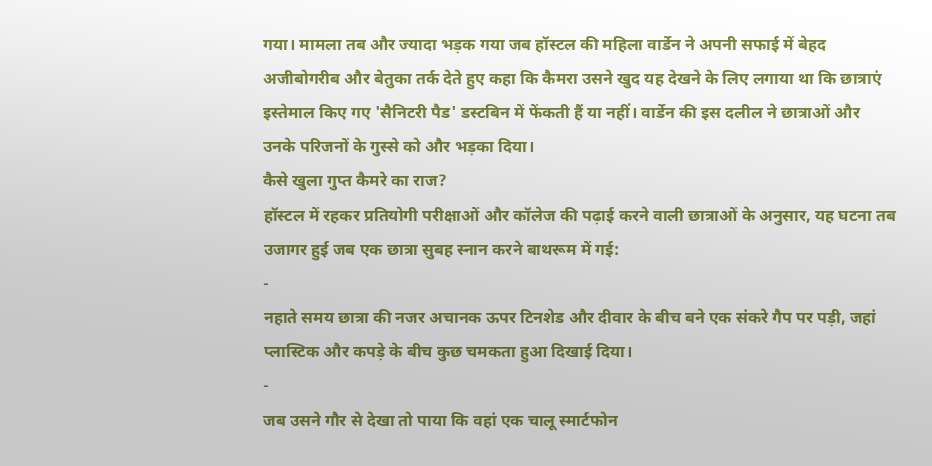गया। मामला तब और ज्यादा भड़क गया जब हॉस्टल की महिला वार्डेन ने अपनी सफाई में बेहद अजीबोगरीब और बेतुका तर्क देते हुए कहा कि कैमरा उसने खुद यह देखने के लिए लगाया था कि छात्राएं इस्तेमाल किए गए 'सैनिटरी पैड' डस्टबिन में फेंकती हैं या नहीं। वार्डेन की इस दलील ने छात्राओं और उनके परिजनों के गुस्से को और भड़का दिया।
कैसे खुला गुप्त कैमरे का राज?
हॉस्टल में रहकर प्रतियोगी परीक्षाओं और कॉलेज की पढ़ाई करने वाली छात्राओं के अनुसार, यह घटना तब उजागर हुई जब एक छात्रा सुबह स्नान करने बाथरूम में गई:
-
नहाते समय छात्रा की नजर अचानक ऊपर टिनशेड और दीवार के बीच बने एक संकरे गैप पर पड़ी, जहां प्लास्टिक और कपड़े के बीच कुछ चमकता हुआ दिखाई दिया।
-
जब उसने गौर से देखा तो पाया कि वहां एक चालू स्मार्टफोन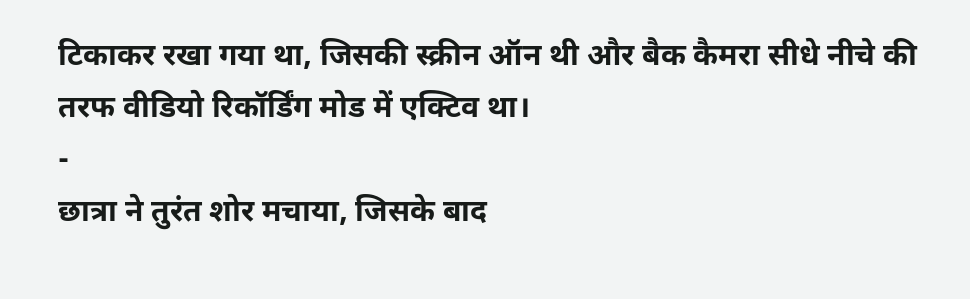टिकाकर रखा गया था, जिसकी स्क्रीन ऑन थी और बैक कैमरा सीधे नीचे की तरफ वीडियो रिकॉर्डिंग मोड में एक्टिव था।
-
छात्रा ने तुरंत शोर मचाया, जिसके बाद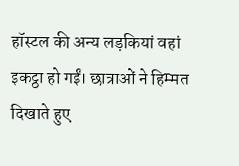हॉस्टल की अन्य लड़कियां वहां इकट्ठा हो गईं। छात्राओं ने हिम्मत दिखाते हुए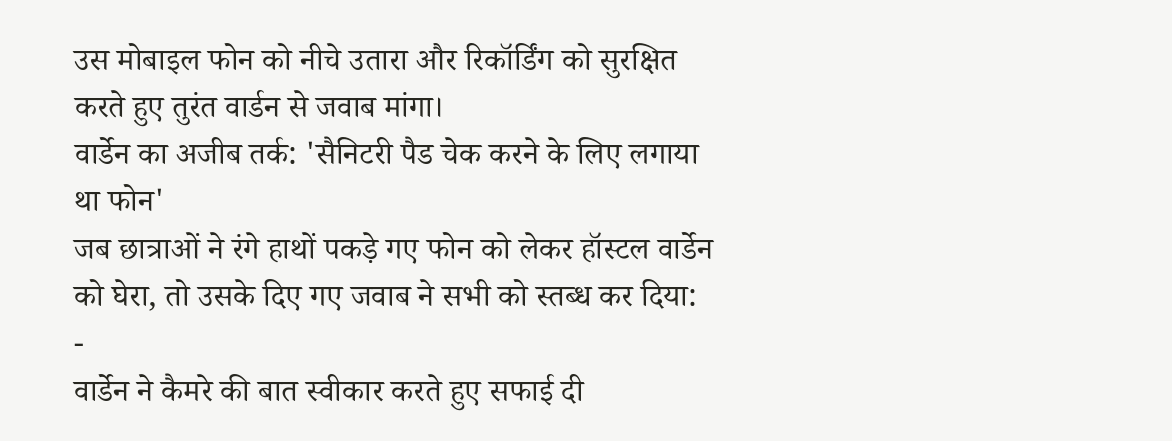उस मोबाइल फोन को नीचे उतारा और रिकॉर्डिंग को सुरक्षित करते हुए तुरंत वार्डन से जवाब मांगा।
वार्डेन का अजीब तर्क: 'सैनिटरी पैड चेक करने के लिए लगाया था फोन'
जब छात्राओं ने रंगे हाथों पकड़े गए फोन को लेकर हॉस्टल वार्डेन को घेरा, तो उसके दिए गए जवाब ने सभी को स्तब्ध कर दिया:
-
वार्डेन ने कैमरे की बात स्वीकार करते हुए सफाई दी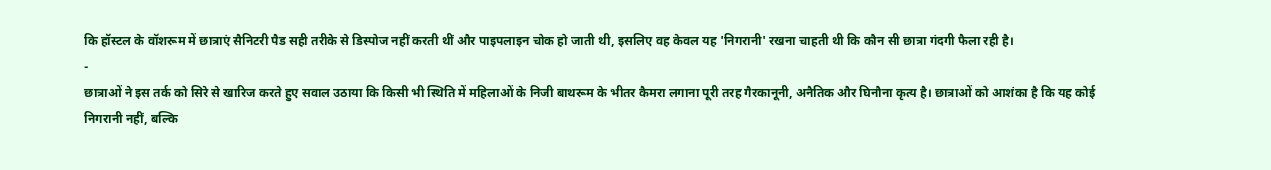कि हॉस्टल के वॉशरूम में छात्राएं सैनिटरी पैड सही तरीके से डिस्पोज नहीं करती थीं और पाइपलाइन चोक हो जाती थी, इसलिए वह केवल यह 'निगरानी' रखना चाहती थी कि कौन सी छात्रा गंदगी फैला रही है।
-
छात्राओं ने इस तर्क को सिरे से खारिज करते हुए सवाल उठाया कि किसी भी स्थिति में महिलाओं के निजी बाथरूम के भीतर कैमरा लगाना पूरी तरह गैरकानूनी, अनैतिक और घिनौना कृत्य है। छात्राओं को आशंका है कि यह कोई निगरानी नहीं, बल्कि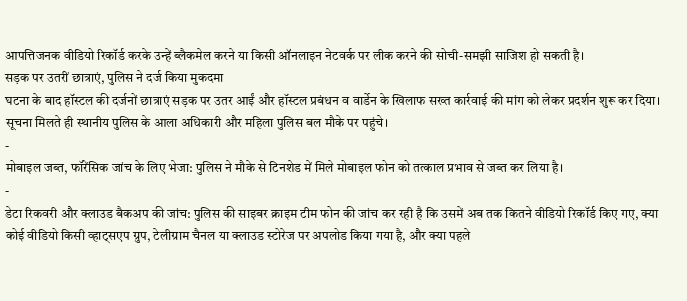आपत्तिजनक वीडियो रिकॉर्ड करके उन्हें ब्लैकमेल करने या किसी ऑनलाइन नेटवर्क पर लीक करने की सोची-समझी साजिश हो सकती है।
सड़क पर उतरीं छात्राएं, पुलिस ने दर्ज किया मुकदमा
घटना के बाद हॉस्टल की दर्जनों छात्राएं सड़क पर उतर आईं और हॉस्टल प्रबंधन व वार्डेन के खिलाफ सख्त कार्रवाई की मांग को लेकर प्रदर्शन शुरू कर दिया। सूचना मिलते ही स्थानीय पुलिस के आला अधिकारी और महिला पुलिस बल मौके पर पहुंचे।
-
मोबाइल जब्त, फॉरेंसिक जांच के लिए भेजा: पुलिस ने मौके से टिनशेड में मिले मोबाइल फोन को तत्काल प्रभाव से जब्त कर लिया है।
-
डेटा रिकवरी और क्लाउड बैकअप की जांच: पुलिस की साइबर क्राइम टीम फोन की जांच कर रही है कि उसमें अब तक कितने वीडियो रिकॉर्ड किए गए, क्या कोई वीडियो किसी व्हाट्सएप ग्रुप, टेलीग्राम चैनल या क्लाउड स्टोरेज पर अपलोड किया गया है, और क्या पहले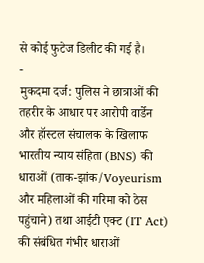से कोई फुटेज डिलीट की गई है।
-
मुकदमा दर्ज: पुलिस ने छात्राओं की तहरीर के आधार पर आरोपी वार्डेन और हॉस्टल संचालक के खिलाफ भारतीय न्याय संहिता (BNS) की धाराओं (ताक-झांक/Voyeurism और महिलाओं की गरिमा को ठेस पहुंचाने) तथा आईटी एक्ट (IT Act) की संबंधित गंभीर धाराओं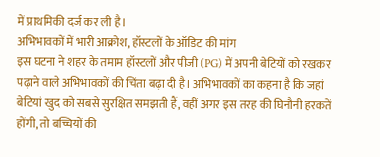में प्राथमिकी दर्ज कर ली है।
अभिभावकों में भारी आक्रोश, हॉस्टलों के ऑडिट की मांग
इस घटना ने शहर के तमाम हॉस्टलों और पीजी (PG) में अपनी बेटियों को रखकर पढ़ाने वाले अभिभावकों की चिंता बढ़ा दी है। अभिभावकों का कहना है कि जहां बेटियां खुद को सबसे सुरक्षित समझती हैं, वहीं अगर इस तरह की घिनौनी हरकतें होंगी, तो बच्चियों की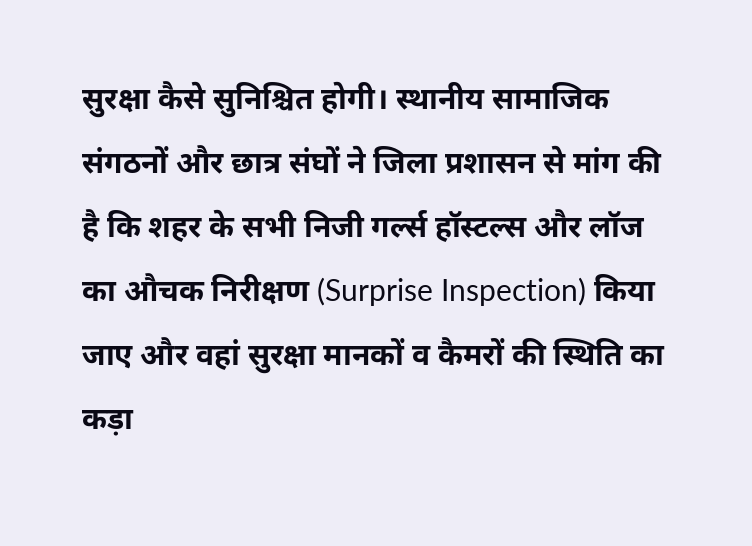सुरक्षा कैसे सुनिश्चित होगी। स्थानीय सामाजिक संगठनों और छात्र संघों ने जिला प्रशासन से मांग की है कि शहर के सभी निजी गर्ल्स हॉस्टल्स और लॉज का औचक निरीक्षण (Surprise Inspection) किया जाए और वहां सुरक्षा मानकों व कैमरों की स्थिति का कड़ा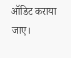ऑडिट कराया जाए।